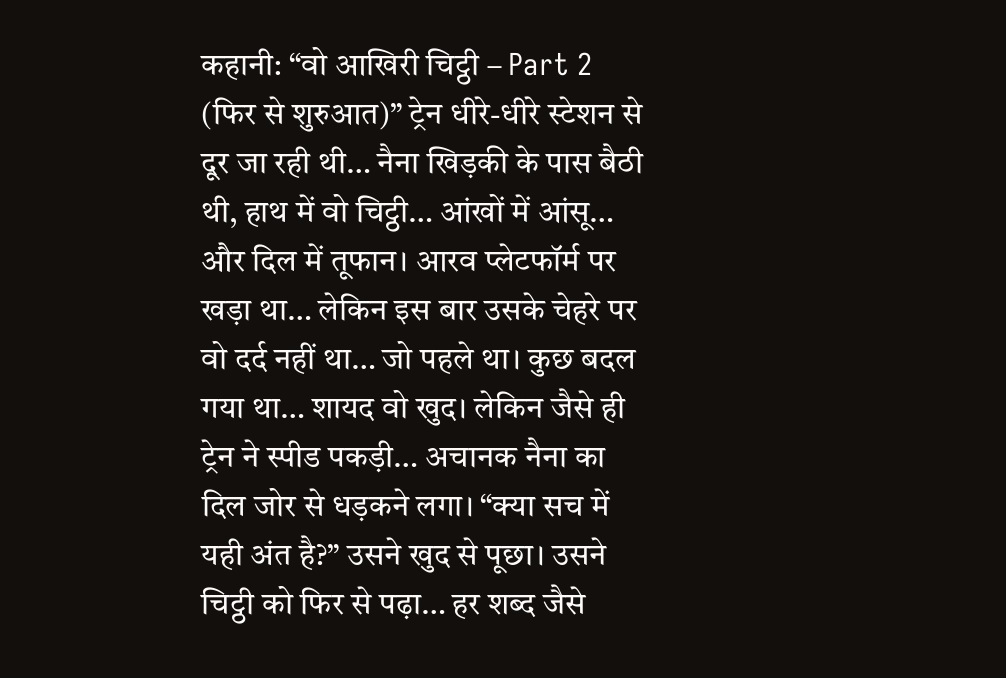कहानी: “वो आखिरी चिट्ठी – Part 2 (फिर से शुरुआत)” ट्रेन धीरे-धीरे स्टेशन से दूर जा रही थी… नैना खिड़की के पास बैठी थी, हाथ में वो चिट्ठी… आंखों में आंसू… और दिल में तूफान। आरव प्लेटफॉर्म पर खड़ा था… लेकिन इस बार उसके चेहरे पर वो दर्द नहीं था… जो पहले था। कुछ बदल गया था… शायद वो खुद। लेकिन जैसे ही ट्रेन ने स्पीड पकड़ी… अचानक नैना का दिल जोर से धड़कने लगा। “क्या सच में यही अंत है?” उसने खुद से पूछा। उसने चिट्ठी को फिर से पढ़ा… हर शब्द जैसे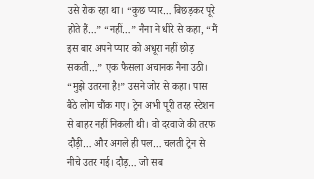उसे रोक रहा था। “कुछ प्यार… बिछड़कर पूरे होते हैं…” “नहीं…” नैना ने धीरे से कहा, “मैं इस बार अपने प्यार को अधूरा नहीं छोड़ सकती…” एक फैसला अचानक नैना उठी। “मुझे उतरना है!” उसने जोर से कहा। पास बैठे लोग चौंक गए। ट्रेन अभी पूरी तरह स्टेशन से बाहर नहीं निकली थी। वो दरवाजे की तरफ दौड़ी… और अगले ही पल… चलती ट्रेन से नीचे उतर गई। दौड़… जो सब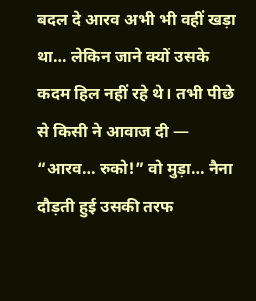बदल दे आरव अभी भी वहीं खड़ा था… लेकिन जाने क्यों उसके कदम हिल नहीं रहे थे। तभी पीछे से किसी ने आवाज दी — “आरव… रुको!” वो मुड़ा… नैना दौड़ती हुई उसकी तरफ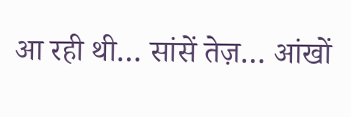आ रही थी… सांसें तेज़… आंखों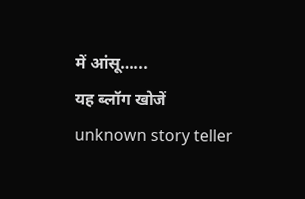में आंसू…...
यह ब्लॉग खोजें
unknown story teller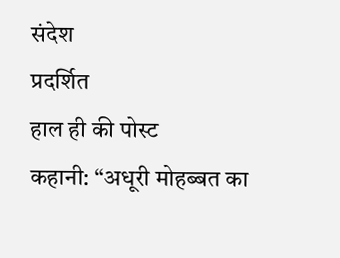संदेश
प्रदर्शित
हाल ही की पोस्ट
कहानी: “अधूरी मोहब्बत का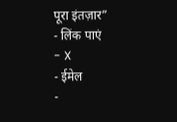पूरा इंतज़ार”
- लिंक पाएं
- X
- ईमेल
-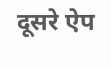दूसरे ऐप